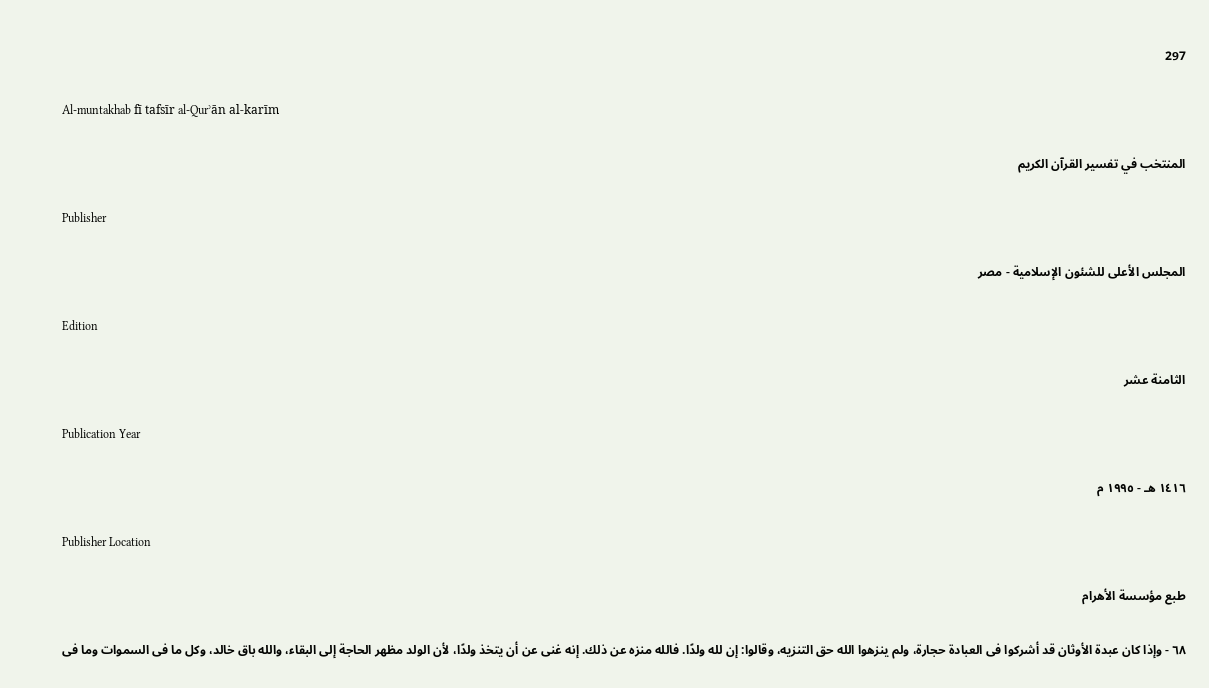297

Al-muntakhab fī tafsīr al-Qurʾān al-karīm

المنتخب في تفسير القرآن الكريم

Publisher

المجلس الأعلى للشئون الإسلامية - مصر

Edition

الثامنة عشر

Publication Year

١٤١٦ هـ - ١٩٩٥ م

Publisher Location

طبع مؤسسة الأهرام

٦٨ - وإذا كان عبدة الأوثان قد أشركوا فى العبادة حجارة، ولم ينزهوا الله حق التنزيه، وقالوا: إن لله ولدًا. فالله منزه عن ذلك. إنه غنى عن أن يتخذ ولدًا، لأن الولد مظهر الحاجة إلى البقاء، والله باق خالد، وكل ما فى السموات وما فى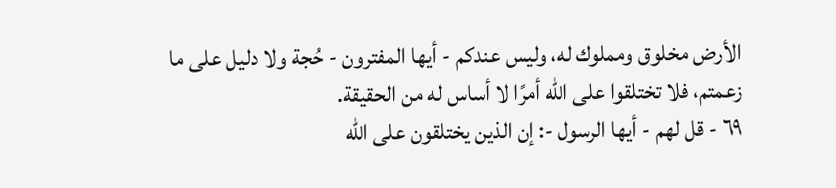الأرض مخلوق ومملوك له، وليس عندكم - أيها المفترون - حُجة ولا دليل على ما زعمتم، فلا تختلقوا على الله أمرًا لا أساس له من الحقيقة.
٦٩ - قل لهم - أيها الرسول -: إن الذين يختلقون على الله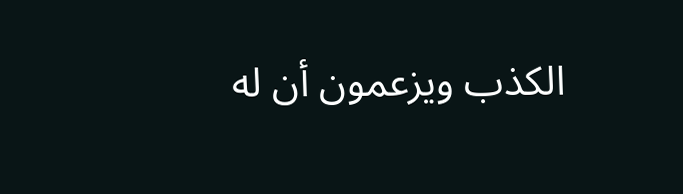الكذب ويزعمون أن له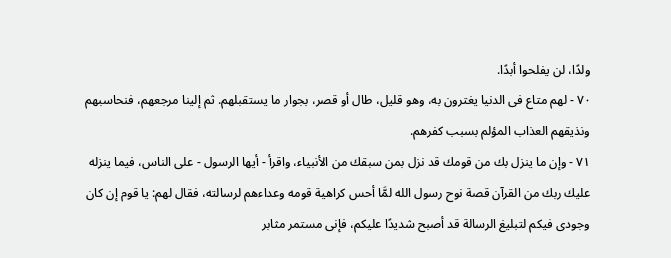ولدًا، لن يفلحوا أبدًا.
٧٠ - لهم متاع فى الدنيا يغترون به، وهو قليل، طال أو قصر، بجوار ما يستقبلهم. ثم إلينا مرجعهم، فنحاسبهم ونذيقهم العذاب المؤلم بسبب كفرهم.
٧١ - وإن ما ينزل بك من قومك قد نزل بمن سبقك من الأنبياء، واقرأ - أيها الرسول - على الناس، فيما ينزله عليك ربك من القرآن قصة نوح رسول الله لمَّا أحس كراهية قومه وعداءهم لرسالته، فقال لهم: يا قوم إن كان وجودى فيكم لتبليغ الرسالة قد أصبح شديدًا عليكم، فإنى مستمر مثابر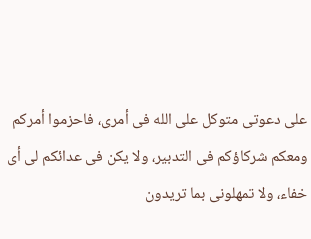على دعوتى متوكل على الله فى أمرى، فاحزموا أمركم ومعكم شركاؤكم فى التدبير، ولا يكن فى عدائكم لى أى خفاء، ولا تمهلونى بما تريدون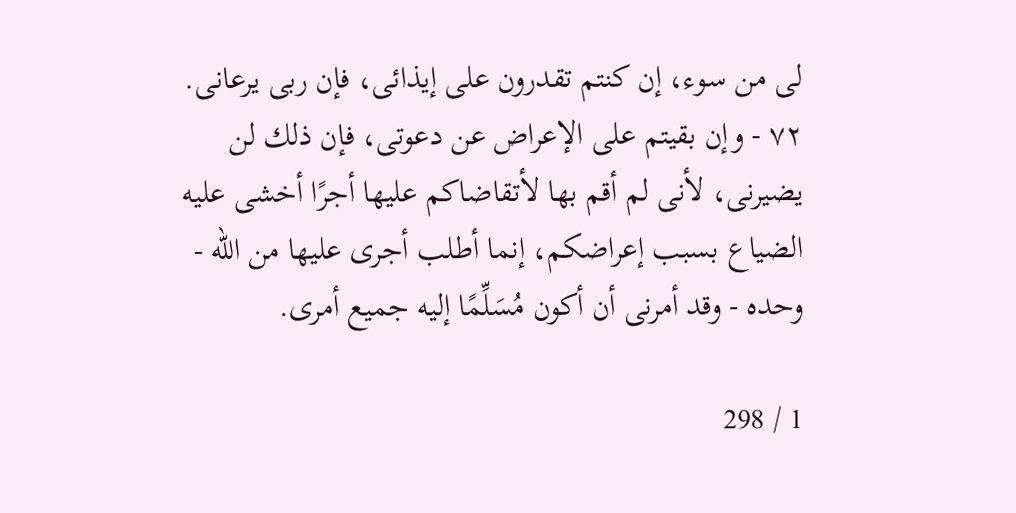لى من سوء، إن كنتم تقدرون على إيذائى، فإن ربى يرعانى.
٧٢ - وإن بقيتم على الإعراض عن دعوتى، فإن ذلك لن يضيرنى، لأنى لم أقم بها لأتقاضاكم عليها أجرًا أخشى عليه الضياع بسبب إعراضكم، إنما أطلب أجرى عليها من الله - وحده - وقد أمرنى أن أكون مُسَلِّمًا إليه جميع أمرى.

1 / 298